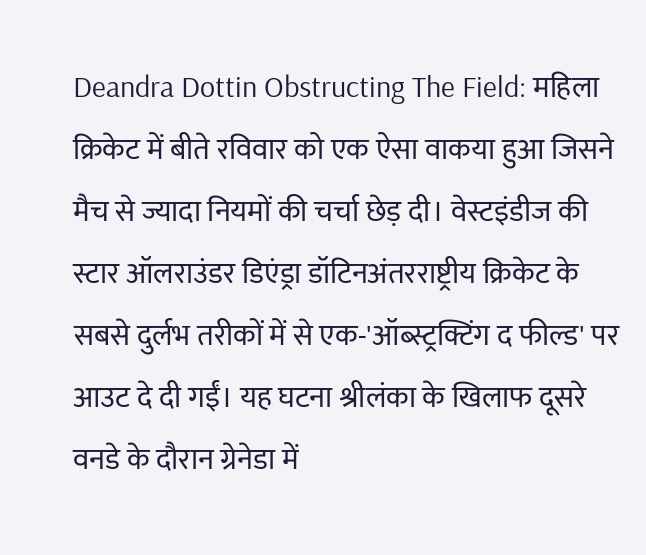Deandra Dottin Obstructing The Field: महिला क्रिकेट में बीते रविवार को एक ऐसा वाकया हुआ जिसने मैच से ज्यादा नियमों की चर्चा छेड़ दी। वेस्टइंडीज की स्टार ऑलराउंडर डिएंड्रा डॉटिनअंतरराष्ट्रीय क्रिकेट के सबसे दुर्लभ तरीकों में से एक-'ऑब्स्ट्रक्टिंग द फील्ड' पर आउट दे दी गईं। यह घटना श्रीलंका के खिलाफ दूसरे वनडे के दौरान ग्रेनेडा में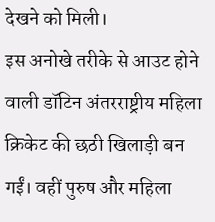देखने को मिली।
इस अनोखे तरीके से आउट होने वाली डॉटिन अंतरराष्ट्रीय महिला क्रिकेट की छठी खिलाड़ी बन गईं। वहीं पुरुष और महिला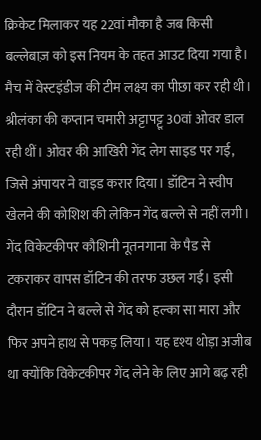क्रिकेट मिलाकर यह 22वां मौका है जब किसी बल्लेबाज़ को इस नियम के तहत आउट दिया गया है।
मैच में वेस्टइंडीज की टीम लक्ष्य का पीछा कर रही थी। श्रीलंका की कप्तान चमारी अट्टापट्टू 30वां ओवर डाल रही थीं। ओवर की आखिरी गेंद लेग साइड पर गई, जिसे अंपायर ने वाइड करार दिया। डॉटिन ने स्वीप खेलने की कोशिश की लेकिन गेंद बल्ले से नहीं लगी।
गेंद विकेटकीपर कौशिनी नूतनगाना के पैड से टकराकर वापस डॉटिन की तरफ उछल गई। इसी दौरान डॉटिन ने बल्ले से गेंद को हल्का सा मारा और फिर अपने हाथ से पकड़ लिया। यह दृश्य थोड़ा अजीब था क्योंकि विकेटकीपर गेंद लेने के लिए आगे बढ़ रही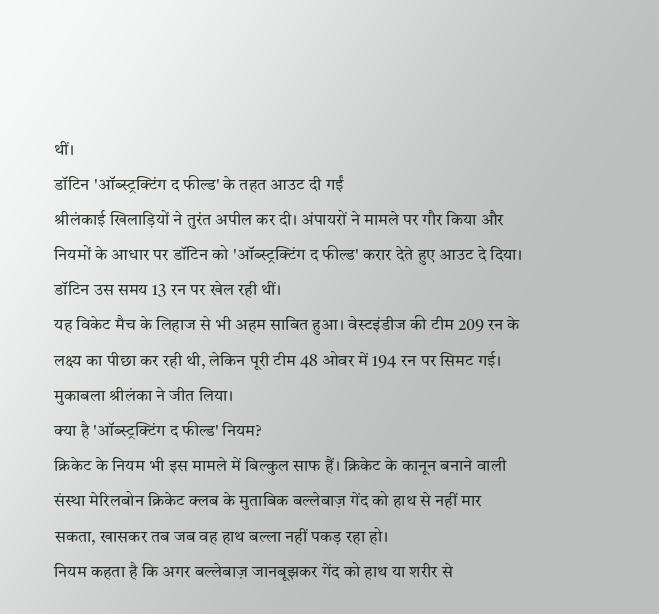थीं।
डॉटिन 'ऑब्स्ट्रक्टिंग द फील्ड' के तहत आउट दी गईं
श्रीलंकाई खिलाड़ियों ने तुरंत अपील कर दी। अंपायरों ने मामले पर गौर किया और नियमों के आधार पर डॉटिन को 'ऑब्स्ट्रक्टिंग द फील्ड' करार देते हुए आउट दे दिया। डॉटिन उस समय 13 रन पर खेल रही थीं।
यह विकेट मैच के लिहाज से भी अहम साबित हुआ। वेस्टइंडीज की टीम 209 रन के लक्ष्य का पीछा कर रही थी, लेकिन पूरी टीम 48 ओवर में 194 रन पर सिमट गई। मुकाबला श्रीलंका ने जीत लिया।
क्या है 'ऑब्स्ट्रक्टिंग द फील्ड' नियम?
क्रिकेट के नियम भी इस मामले में बिल्कुल साफ हैं। क्रिकेट के कानून बनाने वाली संस्था मेरिलबोन क्रिकेट क्लब के मुताबिक बल्लेबाज़ गेंद को हाथ से नहीं मार सकता, खासकर तब जब वह हाथ बल्ला नहीं पकड़ रहा हो।
नियम कहता है कि अगर बल्लेबाज़ जानबूझकर गेंद को हाथ या शरीर से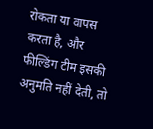रोकता या वापस करता है, और फील्डिंग टीम इसकी अनुमति नहीं देती, तो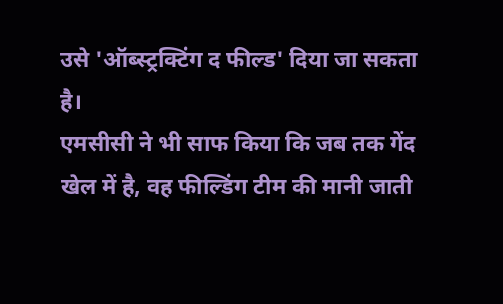उसे 'ऑब्स्ट्रक्टिंग द फील्ड' दिया जा सकता है।
एमसीसी ने भी साफ किया कि जब तक गेंद खेल में है, वह फील्डिंग टीम की मानी जाती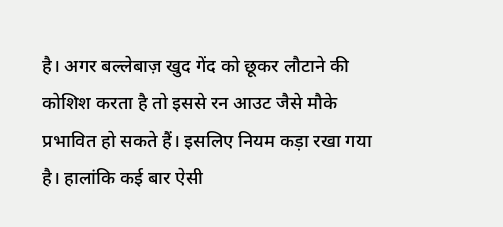है। अगर बल्लेबाज़ खुद गेंद को छूकर लौटाने की कोशिश करता है तो इससे रन आउट जैसे मौके प्रभावित हो सकते हैं। इसलिए नियम कड़ा रखा गया है। हालांकि कई बार ऐसी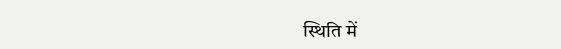स्थिति में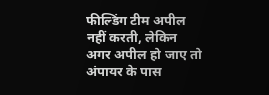फील्डिंग टीम अपील नहीं करती, लेकिन अगर अपील हो जाए तो अंपायर के पास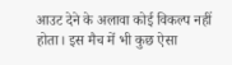आउट देने के अलावा कोई विकल्प नहीं होता। इस मैच में भी कुछ ऐसा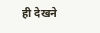ही देखने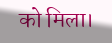को मिला।